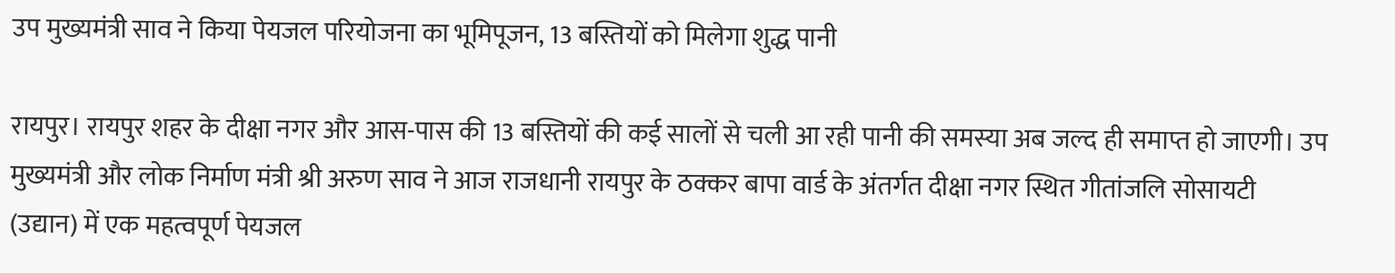उप मुख्यमंत्री साव ने किया पेयजल परियोजना का भूमिपूजन, 13 बस्तियों को मिलेगा शुद्ध पानी

रायपुर। रायपुर शहर के दीक्षा नगर और आस-पास की 13 बस्तियों की कई सालों से चली आ रही पानी की समस्या अब जल्द ही समाप्त हो जाएगी। उप मुख्यमंत्री और लोक निर्माण मंत्री श्री अरुण साव ने आज राजधानी रायपुर के ठक्कर बापा वार्ड के अंतर्गत दीक्षा नगर स्थित गीतांजलि सोसायटी (उद्यान) में एक महत्वपूर्ण पेयजल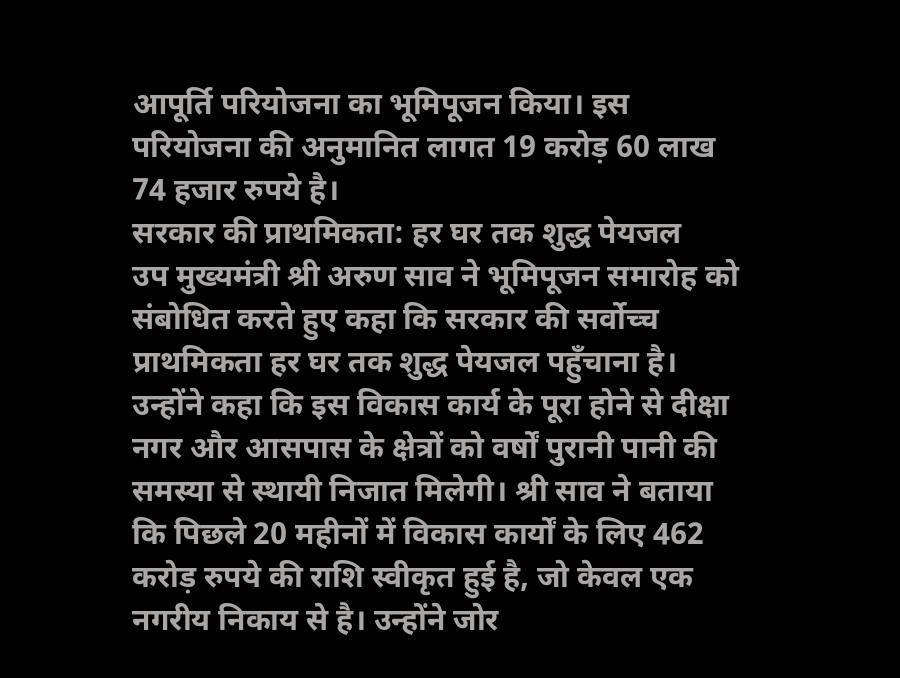आपूर्ति परियोजना का भूमिपूजन किया। इस परियोजना की अनुमानित लागत 19 करोड़ 60 लाख 74 हजार रुपये है।
सरकार की प्राथमिकता: हर घर तक शुद्ध पेयजल
उप मुख्यमंत्री श्री अरुण साव ने भूमिपूजन समारोह को संबोधित करते हुए कहा कि सरकार की सर्वोच्च प्राथमिकता हर घर तक शुद्ध पेयजल पहुँचाना है। उन्होंने कहा कि इस विकास कार्य के पूरा होने से दीक्षा नगर और आसपास के क्षेत्रों को वर्षों पुरानी पानी की समस्या से स्थायी निजात मिलेगी। श्री साव ने बताया कि पिछले 20 महीनों में विकास कार्यों के लिए 462 करोड़ रुपये की राशि स्वीकृत हुई है, जो केवल एक नगरीय निकाय से है। उन्होंने जोर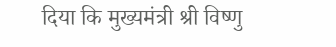दिया कि मुख्यमंत्री श्री विष्णु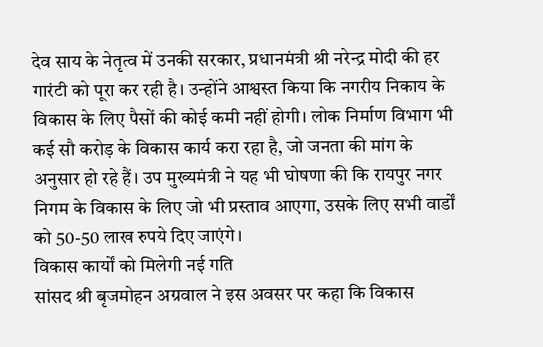देव साय के नेतृत्व में उनकी सरकार, प्रधानमंत्री श्री नरेन्द्र मोदी की हर गारंटी को पूरा कर रही है। उन्होंने आश्वस्त किया कि नगरीय निकाय के विकास के लिए पैसों की कोई कमी नहीं होगी। लोक निर्माण विभाग भी कई सौ करोड़ के विकास कार्य करा रहा है, जो जनता की मांग के अनुसार हो रहे हैं। उप मुख्यमंत्री ने यह भी घोषणा की कि रायपुर नगर निगम के विकास के लिए जो भी प्रस्ताव आएगा, उसके लिए सभी वार्डों को 50-50 लाख रुपये दिए जाएंगे।
विकास कार्यों को मिलेगी नई गति
सांसद श्री बृजमोहन अग्रवाल ने इस अवसर पर कहा कि विकास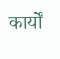कार्यों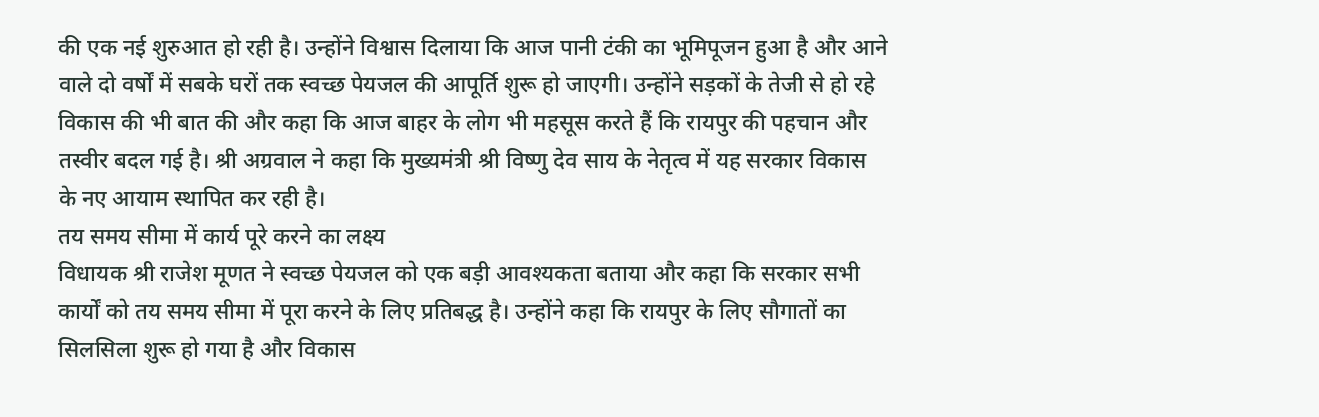की एक नई शुरुआत हो रही है। उन्होंने विश्वास दिलाया कि आज पानी टंकी का भूमिपूजन हुआ है और आने वाले दो वर्षों में सबके घरों तक स्वच्छ पेयजल की आपूर्ति शुरू हो जाएगी। उन्होंने सड़कों के तेजी से हो रहे विकास की भी बात की और कहा कि आज बाहर के लोग भी महसूस करते हैं कि रायपुर की पहचान और तस्वीर बदल गई है। श्री अग्रवाल ने कहा कि मुख्यमंत्री श्री विष्णु देव साय के नेतृत्व में यह सरकार विकास के नए आयाम स्थापित कर रही है।
तय समय सीमा में कार्य पूरे करने का लक्ष्य
विधायक श्री राजेश मूणत ने स्वच्छ पेयजल को एक बड़ी आवश्यकता बताया और कहा कि सरकार सभी कार्यों को तय समय सीमा में पूरा करने के लिए प्रतिबद्ध है। उन्होंने कहा कि रायपुर के लिए सौगातों का सिलसिला शुरू हो गया है और विकास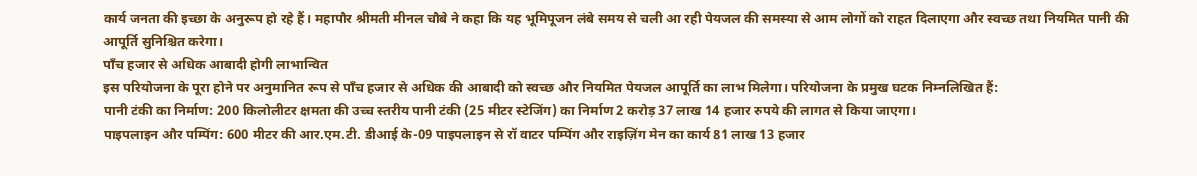कार्य जनता की इच्छा के अनुरूप हो रहे हैं। महापौर श्रीमती मीनल चौबे ने कहा कि यह भूमिपूजन लंबे समय से चली आ रही पेयजल की समस्या से आम लोगों को राहत दिलाएगा और स्वच्छ तथा नियमित पानी की आपूर्ति सुनिश्चित करेगा।
पाँच हजार से अधिक आबादी होगी लाभान्वित
इस परियोजना के पूरा होने पर अनुमानित रूप से पाँच हजार से अधिक की आबादी को स्वच्छ और नियमित पेयजल आपूर्ति का लाभ मिलेगा। परियोजना के प्रमुख घटक निम्नलिखित हैं:
पानी टंकी का निर्माण: 200 किलोलीटर क्षमता की उच्च स्तरीय पानी टंकी (25 मीटर स्टेजिंग) का निर्माण 2 करोड़ 37 लाख 14 हजार रुपये की लागत से किया जाएगा।
पाइपलाइन और पम्पिंग: 600 मीटर की आर.एम.टी. डीआई के-09 पाइपलाइन से रॉ वाटर पम्पिंग और राइज़िंग मेन का कार्य 81 लाख 13 हजार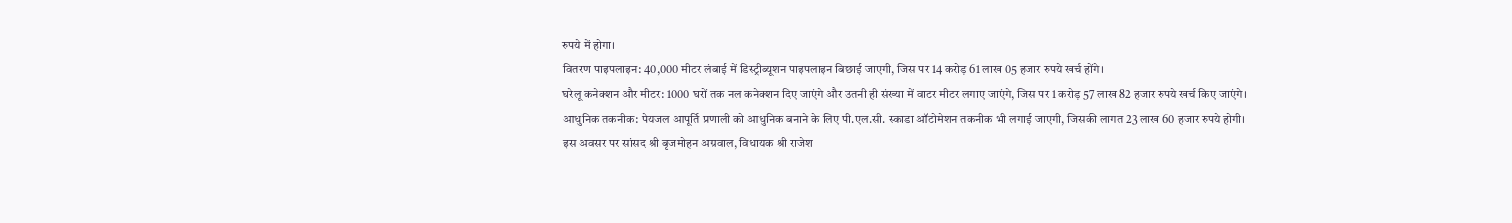रुपये में होगा।
वितरण पाइपलाइन: 40,000 मीटर लंबाई में डिस्ट्रीब्यूशन पाइपलाइन बिछाई जाएगी, जिस पर 14 करोड़ 61 लाख 05 हजार रुपये खर्च होंगे।
घरेलू कनेक्शन और मीटर: 1000 घरों तक नल कनेक्शन दिए जाएंगे और उतनी ही संख्या में वाटर मीटर लगाए जाएंगे, जिस पर 1 करोड़ 57 लाख 82 हजार रुपये खर्च किए जाएंगे।
आधुनिक तकनीक: पेयजल आपूर्ति प्रणाली को आधुनिक बनाने के लिए पी.एल.सी. स्काडा ऑटोमेशन तकनीक भी लगाई जाएगी, जिसकी लागत 23 लाख 60 हजार रुपये होगी।
इस अवसर पर सांसद श्री बृजमोहन अग्रवाल, विधायक श्री राजेश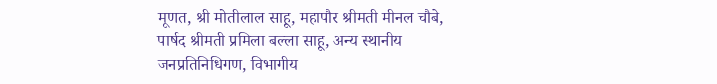मूणत, श्री मोतीलाल साहू, महापौर श्रीमती मीनल चौबे, पार्षद श्रीमती प्रमिला बल्ला साहू, अन्य स्थानीय जनप्रतिनिधिगण, विभागीय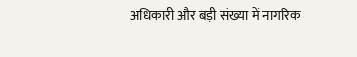अधिकारी और बड़ी संख्या में नागरिक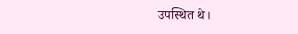उपस्थित थे।